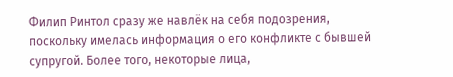Филип Ринтол сразу же навлёк на себя подозрения, поскольку имелась информация о его конфликте с бывшей супругой. Более того, некоторые лица,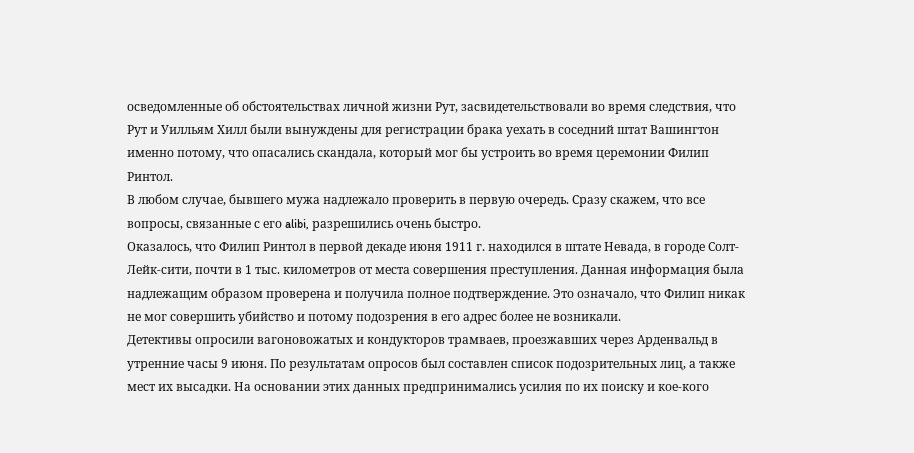осведомленные об обстоятельствах личной жизни Рут, засвидетельствовали во время следствия, что Рут и Уилльям Хилл были вынуждены для регистрации брака уехать в соседний штат Вашингтон именно потому, что опасались скандала, который мог бы устроить во время церемонии Филип Ринтол.
В любом случае, бывшего мужа надлежало проверить в первую очередь. Сразу скажем, что все вопросы, связанные с его alibi, разрешились очень быстро.
Оказалось, что Филип Ринтол в первой декаде июня 1911 г. находился в штате Невада, в городе Солт-Лейк-сити, почти в 1 тыс. километров от места совершения преступления. Данная информация была надлежащим образом проверена и получила полное подтверждение. Это означало, что Филип никак не мог совершить убийство и потому подозрения в его адрес более не возникали.
Детективы опросили вагоновожатых и кондукторов трамваев, проезжавших через Арденвальд в утренние часы 9 июня. По результатам опросов был составлен список подозрительных лиц, а также мест их высадки. На основании этих данных предпринимались усилия по их поиску и кое-кого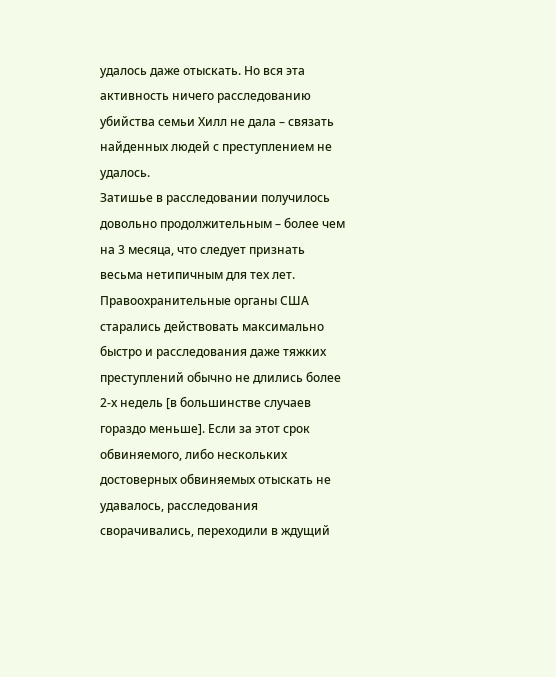удалось даже отыскать. Но вся эта активность ничего расследованию убийства семьи Хилл не дала – связать найденных людей с преступлением не удалось.
Затишье в расследовании получилось довольно продолжительным – более чем на 3 месяца, что следует признать весьма нетипичным для тех лет. Правоохранительные органы США старались действовать максимально быстро и расследования даже тяжких преступлений обычно не длились более 2-х недель [в большинстве случаев гораздо меньше]. Если за этот срок обвиняемого, либо нескольких достоверных обвиняемых отыскать не удавалось, расследования сворачивались, переходили в ждущий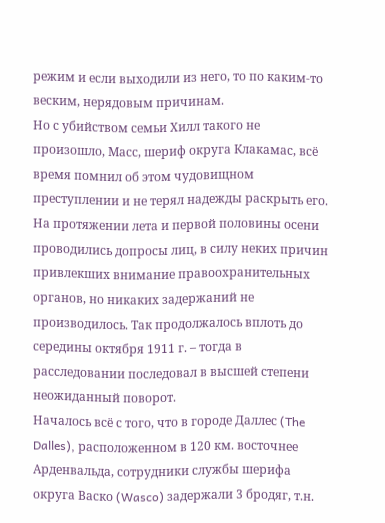режим и если выходили из него, то по каким-то веским, нерядовым причинам.
Но с убийством семьи Хилл такого не произошло, Масс, шериф округа Клакамас, всё время помнил об этом чудовищном преступлении и не терял надежды раскрыть его.
На протяжении лета и первой половины осени проводились допросы лиц, в силу неких причин привлекших внимание правоохранительных органов, но никаких задержаний не производилось. Так продолжалось вплоть до середины октября 1911 г. – тогда в расследовании последовал в высшей степени неожиданный поворот.
Началось всё с того, что в городе Даллес (The Dalles), расположенном в 120 км. восточнее Арденвальда, сотрудники службы шерифа округа Васко (Wasco) задержали 3 бродяг, т.н.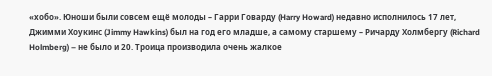«хобо». Юноши были совсем ещё молоды – Гарри Говарду (Harry Howard) недавно исполнилось 17 лет, Джимми Хоукинс (Jimmy Hawkins) был на год его младше, а самому старшему – Ричарду Холмбергу (Richard Holmberg) – не было и 20. Троица производила очень жалкое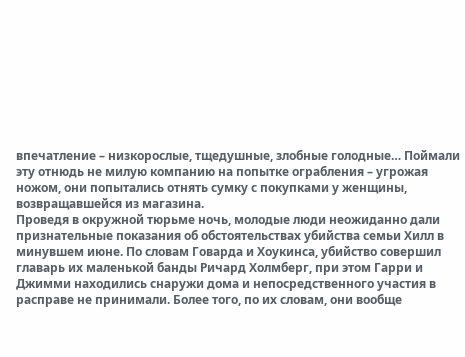впечатление – низкорослые, тщедушные, злобные голодные… Поймали эту отнюдь не милую компанию на попытке ограбления – угрожая ножом, они попытались отнять сумку с покупками у женщины, возвращавшейся из магазина.
Проведя в окружной тюрьме ночь, молодые люди неожиданно дали признательные показания об обстоятельствах убийства семьи Хилл в минувшем июне. По словам Говарда и Хоукинса, убийство совершил главарь их маленькой банды Ричард Холмберг, при этом Гарри и Джимми находились снаружи дома и непосредственного участия в расправе не принимали. Более того, по их словам, они вообще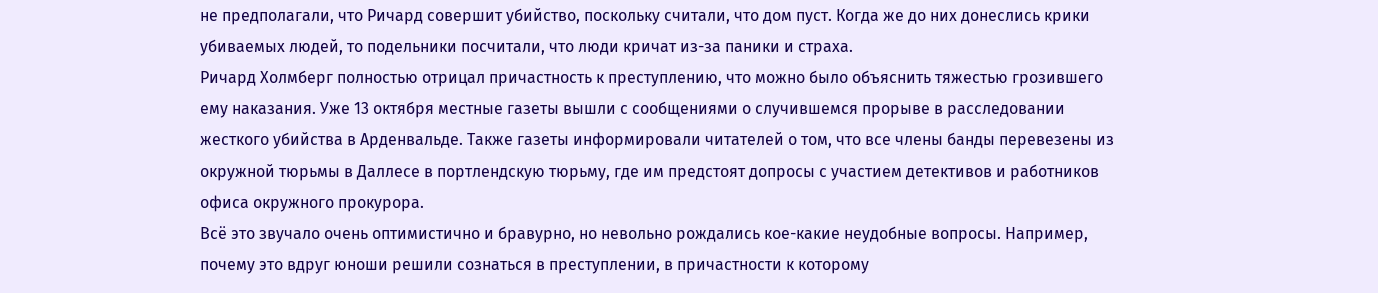не предполагали, что Ричард совершит убийство, поскольку считали, что дом пуст. Когда же до них донеслись крики убиваемых людей, то подельники посчитали, что люди кричат из-за паники и страха.
Ричард Холмберг полностью отрицал причастность к преступлению, что можно было объяснить тяжестью грозившего ему наказания. Уже 13 октября местные газеты вышли с сообщениями о случившемся прорыве в расследовании жесткого убийства в Арденвальде. Также газеты информировали читателей о том, что все члены банды перевезены из окружной тюрьмы в Даллесе в портлендскую тюрьму, где им предстоят допросы с участием детективов и работников офиса окружного прокурора.
Всё это звучало очень оптимистично и бравурно, но невольно рождались кое-какие неудобные вопросы. Например, почему это вдруг юноши решили сознаться в преступлении, в причастности к которому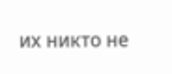их никто не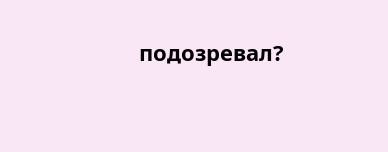подозревал?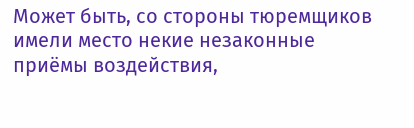Может быть, со стороны тюремщиков имели место некие незаконные приёмы воздействия,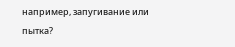например, запугивание или пытка?